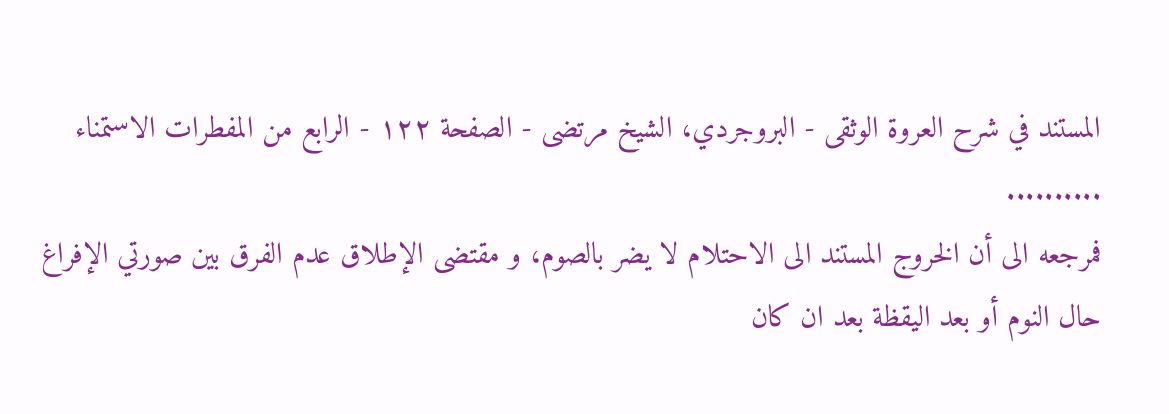المستند في شرح العروة الوثقى - البروجردي، الشيخ مرتضى - الصفحة ١٢٢ - الرابع من المفطرات الاستمناء
..........
فمرجعه الى أن الخروج المستند الى الاحتلام لا يضر بالصوم، و مقتضى الإطلاق عدم الفرق بين صورتي الإفراغ حال النوم أو بعد اليقظة بعد ان كان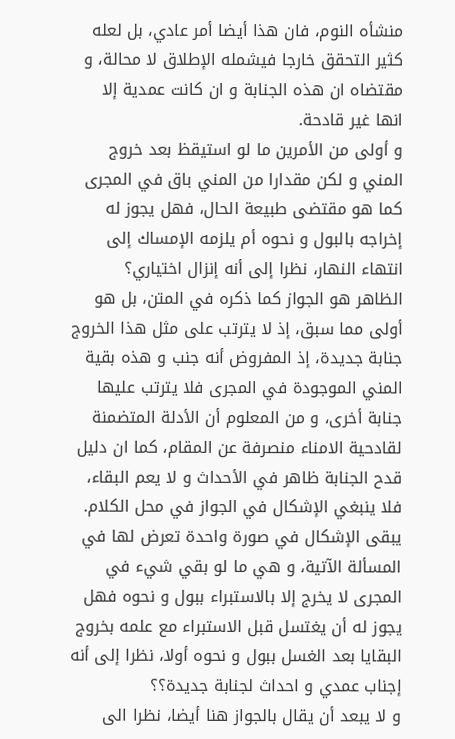منشأه النوم، فان هذا أيضا أمر عادي، بل لعله كثير التحقق خارجا فيشمله الإطلاق لا محالة، و مقتضاه ان هذه الجنابة و ان كانت عمدية إلا انها غير قادحة.
و أولى من الأمرين ما لو استيقظ بعد خروج المني و لكن مقدارا من المني باق في المجرى كما هو مقتضى طبيعة الحال، فهل يجوز له إخراجه بالبول و نحوه أم يلزمه الإمساك إلى انتهاء النهار، نظرا إلى أنه إنزال اختياري؟
الظاهر هو الجواز كما ذكره في المتن، بل هو أولى مما سبق، إذ لا يترتب على مثل هذا الخروج جنابة جديدة، إذ المفروض أنه جنب و هذه بقية المني الموجودة في المجرى فلا يترتب عليها جنابة أخرى، و من المعلوم أن الأدلة المتضمنة لقادحية الامناء منصرفة عن المقام، كما ان دليل قدح الجنابة ظاهر في الأحداث و لا يعم البقاء، فلا ينبغي الإشكال في الجواز في محل الكلام.
يبقى الإشكال في صورة واحدة تعرض لها في المسألة الآتية، و هي ما لو بقي شيء في المجرى لا يخرج إلا بالاستبراء ببول و نحوه فهل يجوز له أن يغتسل قبل الاستبراء مع علمه بخروج البقايا بعد الغسل ببول و نحوه أولا، نظرا إلى أنه إجناب عمدي و احداث لجنابة جديدة؟؟
و لا يبعد أن يقال بالجواز هنا أيضا، نظرا الى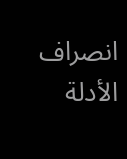انصراف الأدلة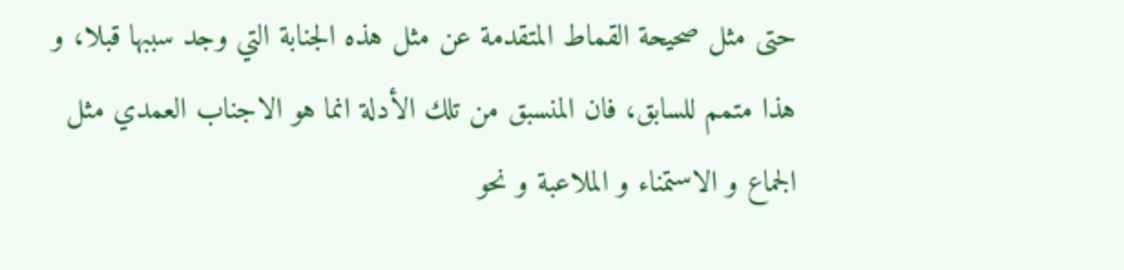حتى مثل صحيحة القماط المتقدمة عن مثل هذه الجنابة التي وجد سببها قبلا، و هذا متمم للسابق، فان المنسبق من تلك الأدلة انما هو الاجناب العمدي مثل الجماع و الاستمناء و الملاعبة و نحو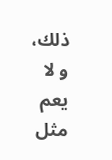ذلك، و لا يعم مثل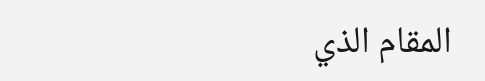المقام الذي